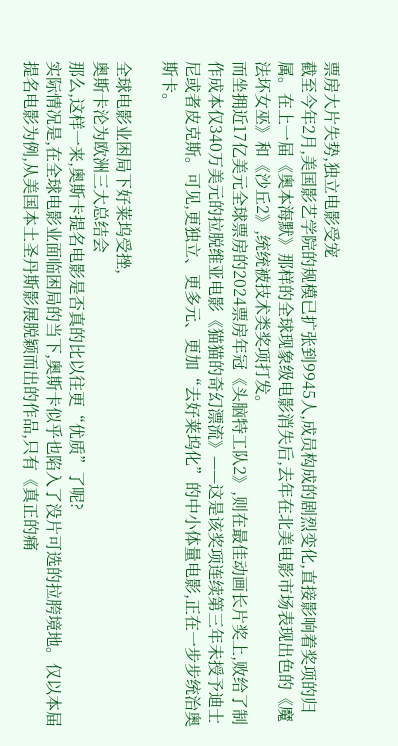票房大片失势,独立电影受宠
截至今年2月,美国影艺学院的规模已扩张到9945人,成员构成的剧烈变化,直接影响着奖项的归属。在上一届《奥本海默》那样的全球现象级电影消失后,去年在北美电影市场表现出色的《魔法坏女巫》和《沙丘2》,统统被技术类奖项打发。
而坐拥近17亿美元全球票房的2024票房年冠《头脑特工队2》,则在最佳动画长片奖上,败给了制作成本仅340万美元的拉脱维亚电影《猫猫的奇幻漂流》——这是该奖项连续第三年未授予迪士尼或者皮克斯。可见,更独立、更多元、更加“去好莱坞化”的中小体量电影,正在一步步统治奥斯卡。

全球电影业困局下好莱坞受挫,
奥斯卡沦为欧洲三大总结会
那么,这样一来,奥斯卡提名电影是否真的比以往更“优质”了呢?
实际情况是,在全球电影业面临困局的当下,奥斯卡似乎也陷入了没片可选的拉胯境地。仅以本届提名电影为例,从美国本土圣丹斯影展脱颖而出的作品,只有《真正的痛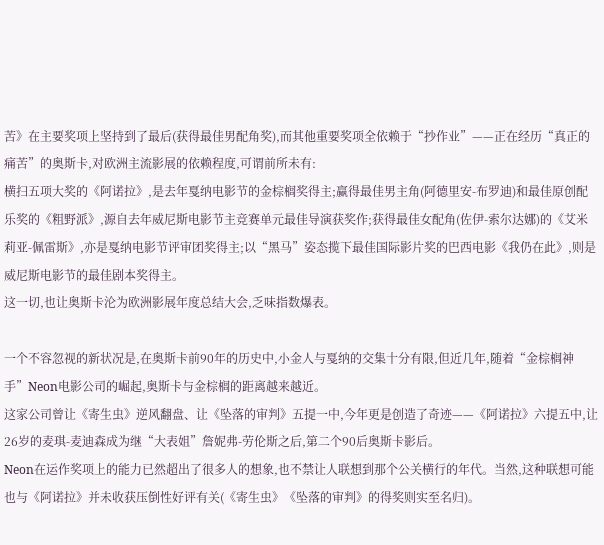苦》在主要奖项上坚持到了最后(获得最佳男配角奖),而其他重要奖项全依赖于“抄作业”——正在经历“真正的痛苦”的奥斯卡,对欧洲主流影展的依赖程度,可谓前所未有:
横扫五项大奖的《阿诺拉》,是去年戛纳电影节的金棕榈奖得主;赢得最佳男主角(阿德里安-布罗迪)和最佳原创配乐奖的《粗野派》,源自去年威尼斯电影节主竞赛单元最佳导演获奖作;获得最佳女配角(佐伊-索尔达娜)的《艾米莉亚-佩雷斯》,亦是戛纳电影节评审团奖得主;以“黑马”姿态揽下最佳国际影片奖的巴西电影《我仍在此》,则是威尼斯电影节的最佳剧本奖得主。
这一切,也让奥斯卡沦为欧洲影展年度总结大会,乏味指数爆表。

一个不容忽视的新状况是,在奥斯卡前90年的历史中,小金人与戛纳的交集十分有限,但近几年,随着“金棕榈神手”Neon电影公司的崛起,奥斯卡与金棕榈的距离越来越近。
这家公司曾让《寄生虫》逆风翻盘、让《坠落的审判》五提一中,今年更是创造了奇迹——《阿诺拉》六提五中,让26岁的麦琪-麦迪森成为继“大表姐”詹妮弗-劳伦斯之后,第二个90后奥斯卡影后。
Neon在运作奖项上的能力已然超出了很多人的想象,也不禁让人联想到那个公关横行的年代。当然,这种联想可能也与《阿诺拉》并未收获压倒性好评有关(《寄生虫》《坠落的审判》的得奖则实至名归)。